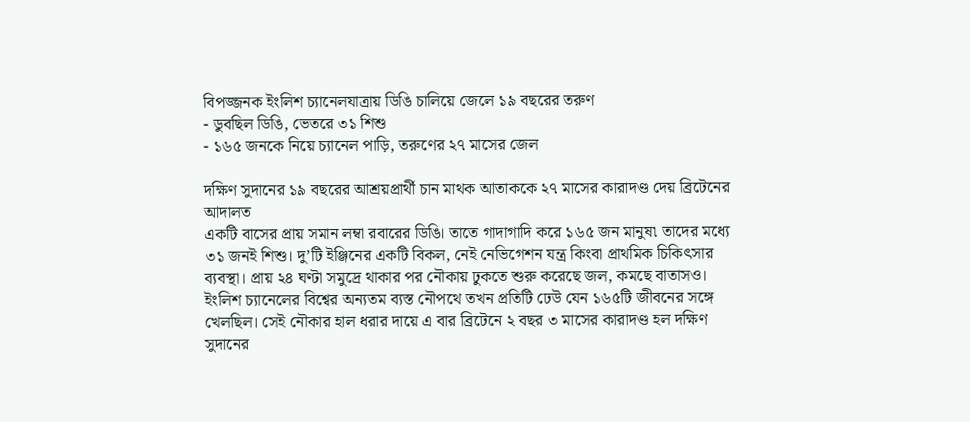বিপজ্জনক ইংলিশ চ্যানেলযাত্রায় ডিঙি চালিয়ে জেলে ১৯ বছরের তরুণ
- ডুবছিল ডিঙি, ভেতরে ৩১ শিশু
- ১৬৫ জনকে নিয়ে চ্যানেল পাড়ি, তরুণের ২৭ মাসের জেল

দক্ষিণ সুদানের ১৯ বছরের আশ্রয়প্রার্থী চান মাথক আতাককে ২৭ মাসের কারাদণ্ড দেয় ব্রিটেনের আদালত
একটি বাসের প্রায় সমান লম্বা রবারের ডিঙি। তাতে গাদাগাদি করে ১৬৫ জন মানুষ৷ তাদের মধ্যে ৩১ জনই শিশু। দু’টি ইঞ্জিনের একটি বিকল, নেই নেভিগেশন যন্ত্র কিংবা প্রাথমিক চিকিৎসার ব্যবস্থা। প্রায় ২৪ ঘণ্টা সমুদ্রে থাকার পর নৌকায় ঢুকতে শুরু করেছে জল, কমছে বাতাসও। ইংলিশ চ্যানেলের বিশ্বের অন্যতম ব্যস্ত নৌপথে তখন প্রতিটি ঢেউ যেন ১৬৫টি জীবনের সঙ্গে খেলছিল। সেই নৌকার হাল ধরার দায়ে এ বার ব্রিটেনে ২ বছর ৩ মাসের কারাদণ্ড হল দক্ষিণ সুদানের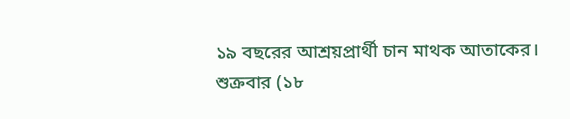১৯ বছরের আশ্রয়প্রার্থী চান মাথক আতাকের।
শুক্রবার (১৮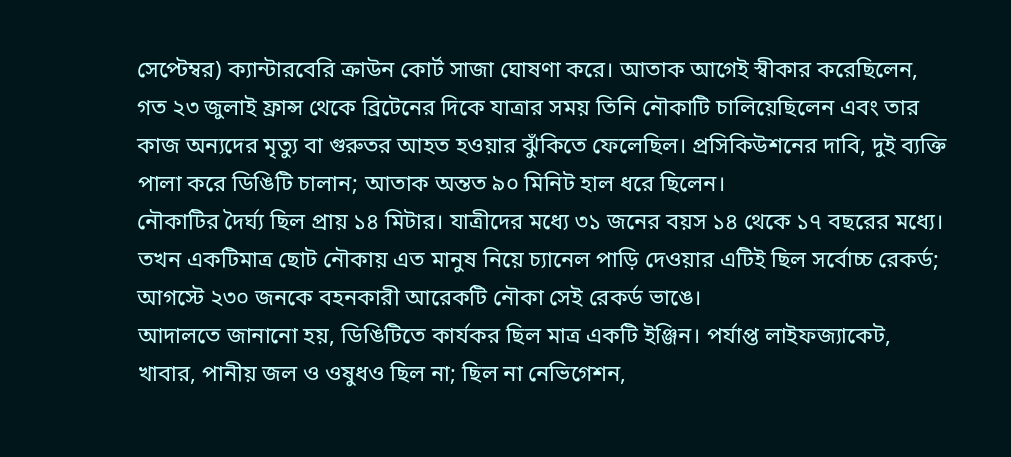সেপ্টেম্বর) ক্যান্টারবেরি ক্রাউন কোর্ট সাজা ঘোষণা করে। আতাক আগেই স্বীকার করেছিলেন, গত ২৩ জুলাই ফ্রান্স থেকে ব্রিটেনের দিকে যাত্রার সময় তিনি নৌকাটি চালিয়েছিলেন এবং তার কাজ অন্যদের মৃত্যু বা গুরুতর আহত হওয়ার ঝুঁকিতে ফেলেছিল। প্রসিকিউশনের দাবি, দুই ব্যক্তি পালা করে ডিঙিটি চালান; আতাক অন্তত ৯০ মিনিট হাল ধরে ছিলেন।
নৌকাটির দৈর্ঘ্য ছিল প্রায় ১৪ মিটার। যাত্রীদের মধ্যে ৩১ জনের বয়স ১৪ থেকে ১৭ বছরের মধ্যে। তখন একটিমাত্র ছোট নৌকায় এত মানুষ নিয়ে চ্যানেল পাড়ি দেওয়ার এটিই ছিল সর্বোচ্চ রেকর্ড; আগস্টে ২৩০ জনকে বহনকারী আরেকটি নৌকা সেই রেকর্ড ভাঙে।
আদালতে জানানো হয়, ডিঙিটিতে কার্যকর ছিল মাত্র একটি ইঞ্জিন। পর্যাপ্ত লাইফজ্যাকেট, খাবার, পানীয় জল ও ওষুধও ছিল না; ছিল না নেভিগেশন,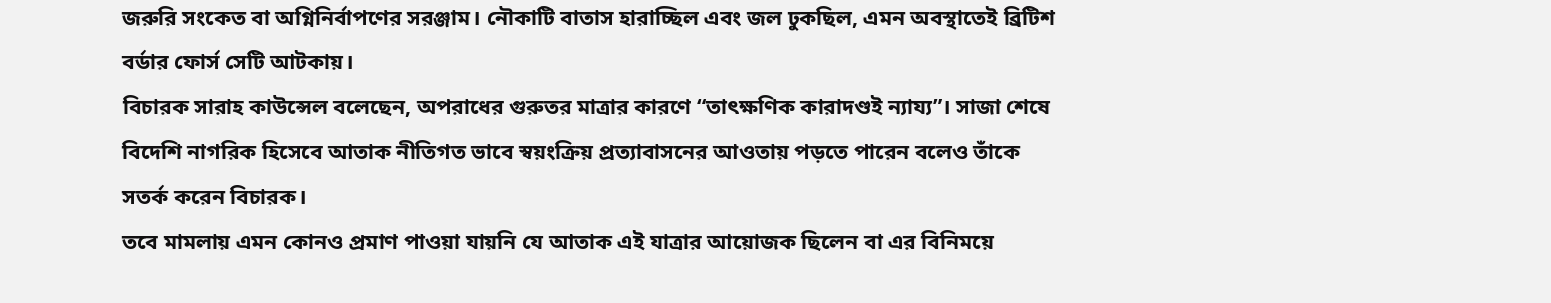জরুরি সংকেত বা অগ্নিনির্বাপণের সরঞ্জাম। নৌকাটি বাতাস হারাচ্ছিল এবং জল ঢুকছিল, এমন অবস্থাতেই ব্রিটিশ বর্ডার ফোর্স সেটি আটকায়।
বিচারক সারাহ কাউন্সেল বলেছেন, অপরাধের গুরুতর মাত্রার কারণে “তাৎক্ষণিক কারাদণ্ডই ন্যায্য”। সাজা শেষে বিদেশি নাগরিক হিসেবে আতাক নীতিগত ভাবে স্বয়ংক্রিয় প্রত্যাবাসনের আওতায় পড়তে পারেন বলেও তাঁকে সতর্ক করেন বিচারক।
তবে মামলায় এমন কোনও প্রমাণ পাওয়া যায়নি যে আতাক এই যাত্রার আয়োজক ছিলেন বা এর বিনিময়ে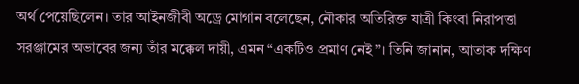অর্থ পেয়েছিলেন। তার আইনজীবী অড্রে মোগান বলেছেন, নৌকার অতিরিক্ত যাত্রী কিংবা নিরাপত্তা সরঞ্জামের অভাবের জন্য তাঁর মক্কেল দায়ী, এমন “একটিও প্রমাণ নেই”। তিনি জানান, আতাক দক্ষিণ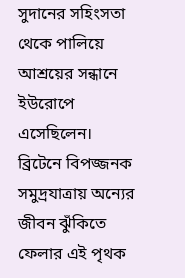সুদানের সহিংসতা থেকে পালিয়ে আশ্রয়ের সন্ধানে ইউরোপে এসেছিলেন।
ব্রিটেনে বিপজ্জনক সমুদ্রযাত্রায় অন্যের জীবন ঝুঁকিতে ফেলার এই পৃথক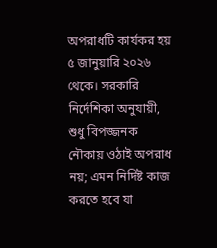অপরাধটি কার্যকর হয় ৫ জানুয়ারি ২০২৬ থেকে। সরকারি নির্দেশিকা অনুযায়ী, শুধু বিপজ্জনক নৌকায় ওঠাই অপরাধ নয়; এমন নির্দিষ্ট কাজ করতে হবে যা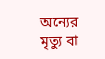অন্যের মৃত্যু বা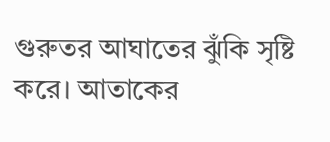গুরুতর আঘাতের ঝুঁকি সৃষ্টি করে। আতাকের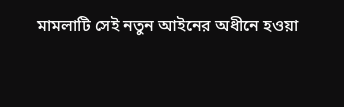মামলাটি সেই নতুন আইনের অধীনে হওয়া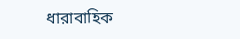ধারাবাহিক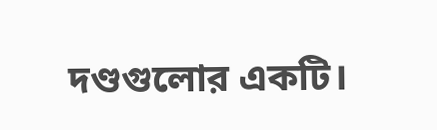দণ্ডগুলোর একটি।